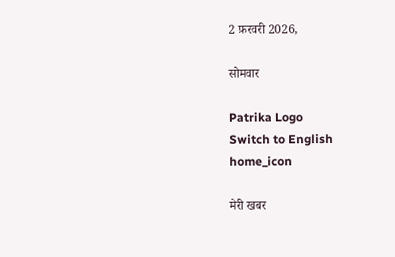2 फ़रवरी 2026,

सोमवार

Patrika Logo
Switch to English
home_icon

मेरी खबर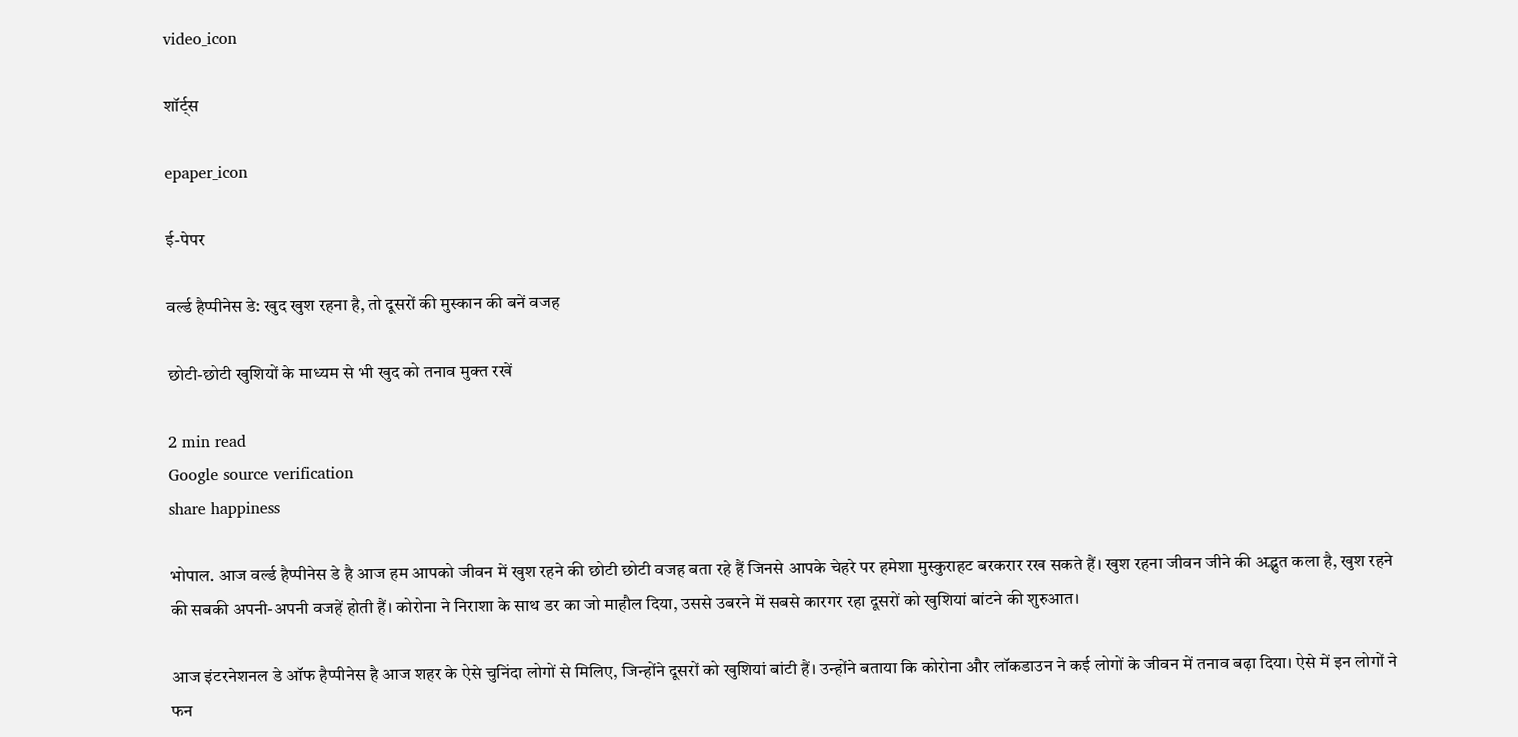video_icon

शॉर्ट्स

epaper_icon

ई-पेपर

वर्ल्ड हैप्पीनेस डे: खुद खुश रहना है, तो दूसरों की मुस्कान की बनें वजह

छोटी-छोटी खुशियों के माध्यम से भी खुद को तनाव मुक्त रखें

2 min read
Google source verification
share happiness

भोपाल. आज वर्ल्ड हैप्पीनेस डे है आज हम आपको जीवन में खुश रहने की छोटी छोटी वजह बता रहे हैं जिनसे आपके चेहरे पर हमेशा मुस्कुराहट बरकरार रख सकते हैं। खुश रहना जीवन जीने की अद्भुत कला है, खुश रहने की सबकी अपनी-अपनी वजहें होती हैं। कोरोना ने निराशा के साथ डर का जो माहौल दिया, उससे उबरने में सबसे कारगर रहा दूसरों को खुशियां बांटने की शुरुआत।

आज इंटरनेशनल डे ऑफ हैप्पीनेस है आज शहर के ऐसे चुनिंदा लोगों से मिलिए, जिन्होंने दूसरों को खुशियां बांटी हैं। उन्होंने बताया कि कोरोना और लॉकडाउन ने कई लोगों के जीवन में तनाव बढ़ा दिया। ऐसे में इन लोगों ने फन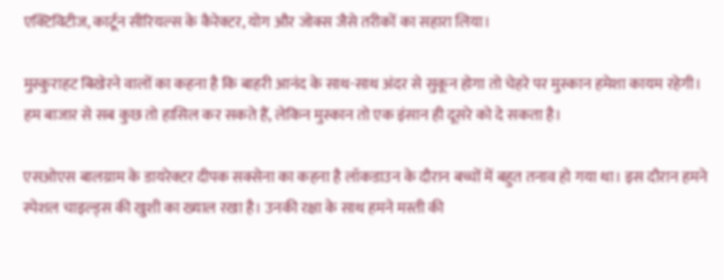एक्टिविटीज, कार्टून सीरियल्स के कैरेक्टर, योग और जोक्स जैसे तरीकों का सहारा लिया।

मुस्कुराहट बिखेरने वालों का कहना है कि बाहरी आनंद के साथ-साथ अंदर से सुकून होगा तो चेहरे पर मुस्कान हमेशा कायम रहेगी। हम बाजार से सब कुछ तो हासिल कर सकते हैं, लेकिन मुस्कान तो एक इंसान ही दूसरे को दे सकता है।

एसओएस बालग्राम के डायरेक्टर दीपक सक्सेना का कहना है लॉकडाउन के दौरान बच्चों में बहुत तनाव हो गया था। इस दौरान हमने स्पेशल चाइल्ड्स की खुशी का ख्याल रखा है। उनकी रक्षा के साथ हमने मस्ती की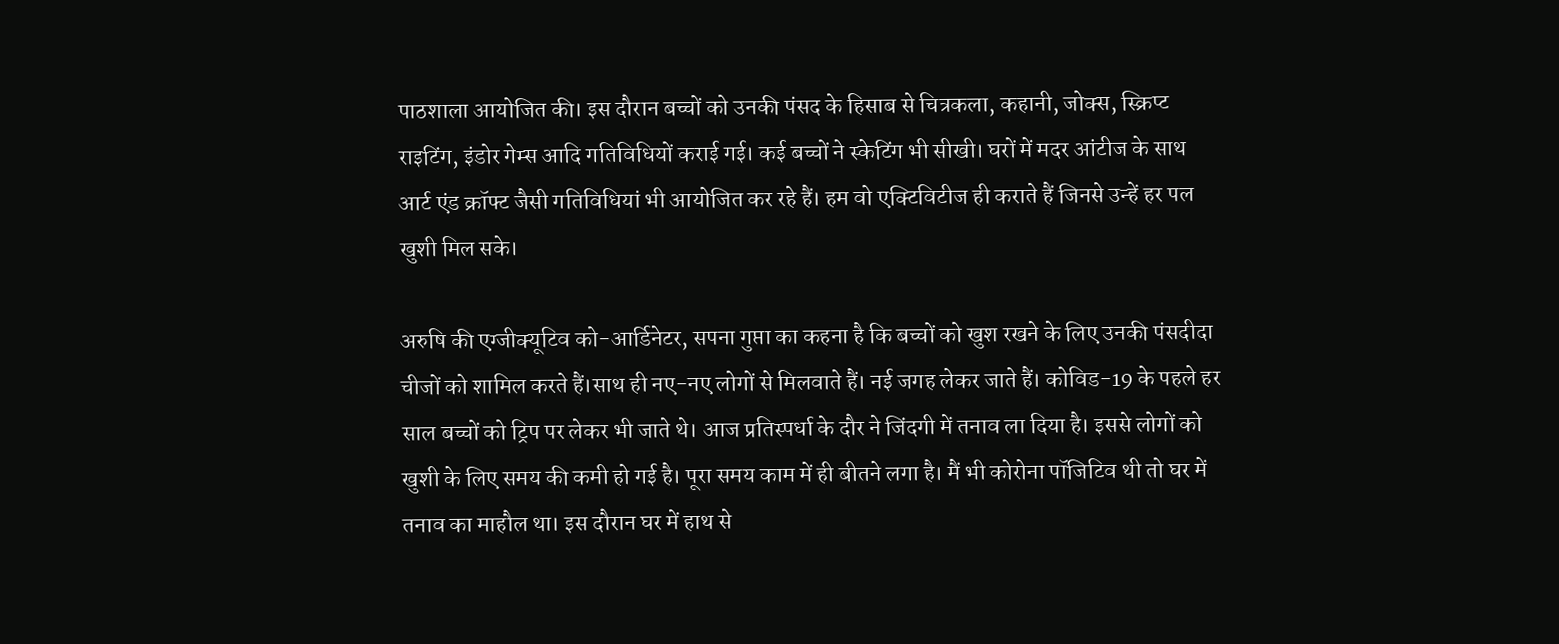पाठशाला आयोजित की। इस दौरान बच्चों को उनकी पंसद के हिसाब से चित्रकला, कहानी, जोक्स, स्क्रिप्ट राइटिंग, इंडोर गेम्स आदि गतिविधियों कराई गई। कई बच्चों ने स्केटिंग भी सीखी। घरों में मदर आंटीज के साथ आर्ट एंड क्रॉफ्ट जैसी गतिविधियां भी आयोजित कर रहे हैं। हम वो एक्टिविटीज ही कराते हैं जिनसे उन्हें हर पल खुशी मिल सके।

अरुषि की एग्जीक्यूटिव को-आर्डिनेटर, सपना गुप्ता का कहना है कि बच्चों को खुश रखने के लिए उनकी पंसदीदा चीजों को शामिल करते हैं।साथ ही नए-नए लोगों से मिलवाते हैं। नई जगह लेकर जाते हैं। कोविड-19 के पहले हर साल बच्चों को ट्रिप पर लेकर भी जाते थे। आज प्रतिस्पर्धा के दौर ने जिंदगी में तनाव ला दिया है। इससे लोगों को खुशी के लिए समय की कमी हो गई है। पूरा समय काम में ही बीतने लगा है। मैं भी कोरोना पॉजिटिव थी तो घर में तनाव का माहौल था। इस दौरान घर में हाथ से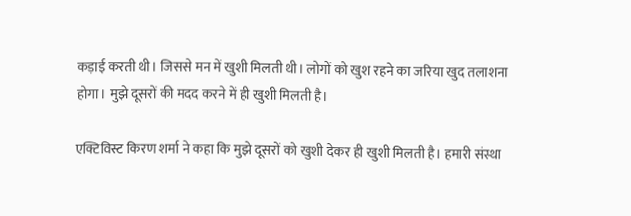कड़ाई करती थी। जिससे मन में खुशी मिलती थी। लोगों को खुश रहने का जरिया खुद तलाशना होगा। मुझे दूसरों की मदद करने में ही खुशी मिलती है।

एक्टिविस्ट किरण शर्मा ने कहा कि मुझे दूसरों को खुशी देकर ही खुशी मिलती है। हमारी संस्था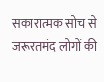सकारात्मक सोच से जरूरतमंद लोगों की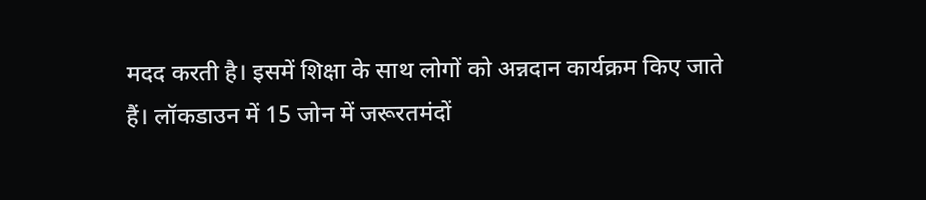मदद करती है। इसमें शिक्षा के साथ लोगों को अन्नदान कार्यक्रम किए जाते हैं। लॉकडाउन में 15 जोन में जरूरतमंदों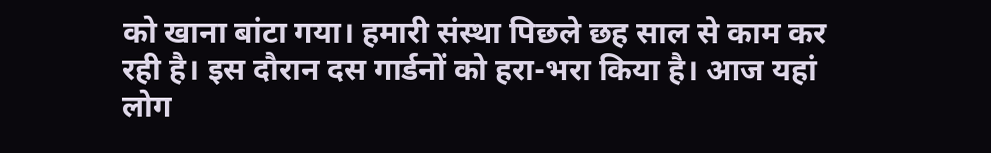को खाना बांटा गया। हमारी संस्था पिछले छह साल से काम कर रही है। इस दौरान दस गार्डनों को हरा-भरा किया है। आज यहां लोग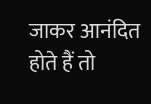जाकर आनंदित होते हैं तो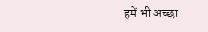हमें भी अच्छा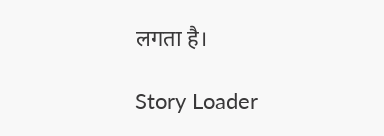लगता है।

Story Loader